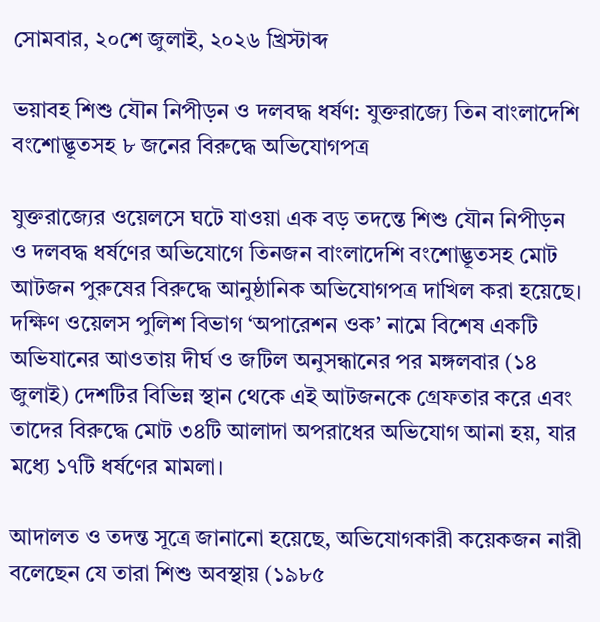সোমবার, ২০শে জুলাই, ২০২৬ খ্রিস্টাব্দ

ভয়াবহ শিশু যৌন নিপীড়ন ও দলবদ্ধ ধর্ষণ: যুক্তরাজ্যে তিন বাংলাদেশি বংশোদ্ভূতসহ ৮ জনের বিরুদ্ধে অভিযোগপত্র

যুক্তরাজ্যের ওয়েলসে ঘটে যাওয়া এক বড় তদন্তে শিশু যৌন নিপীড়ন ও দলবদ্ধ ধর্ষণের অভিযোগে তিনজন বাংলাদেশি বংশোদ্ভূতসহ মোট আটজন পুরুষের বিরুদ্ধে আনুষ্ঠানিক অভিযোগপত্র দাখিল করা হয়েছে। দক্ষিণ ওয়েলস পুলিশ বিভাগ ‘অপারেশন ওক’ নামে বিশেষ একটি অভিযানের আওতায় দীর্ঘ ও জটিল অনুসন্ধানের পর মঙ্গলবার (১৪ জুলাই) দেশটির বিভিন্ন স্থান থেকে এই আটজনকে গ্রেফতার করে এবং তাদের বিরুদ্ধে মোট ৩৪টি আলাদা অপরাধের অভিযোগ আনা হয়, যার মধ্যে ১৭টি ধর্ষণের মামলা।

আদালত ও তদন্ত সূত্রে জানানো হয়েছে, অভিযোগকারী কয়েকজন নারী বলেছেন যে তারা শিশু অবস্থায় (১৯৮৫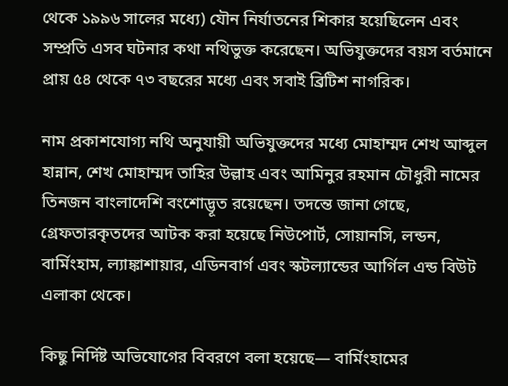থেকে ১৯৯৬ সালের মধ্যে) যৌন নির্যাতনের শিকার হয়েছিলেন এবং সম্প্রতি এসব ঘটনার কথা নথিভুক্ত করেছেন। অভিযুক্তদের বয়স বর্তমানে প্রায় ৫৪ থেকে ৭৩ বছরের মধ্যে এবং সবাই ব্রিটিশ নাগরিক।

নাম প্রকাশযোগ্য নথি অনুযায়ী অভিযুক্তদের মধ্যে মোহাম্মদ শেখ আব্দুল হান্নান, শেখ মোহাম্মদ তাহির উল্লাহ এবং আমিনুর রহমান চৌধুরী নামের তিনজন বাংলাদেশি বংশোদ্ভূত রয়েছেন। তদন্তে জানা গেছে, গ্রেফতারকৃতদের আটক করা হয়েছে নিউপোর্ট, সোয়ানসি, লন্ডন, বার্মিংহাম, ল্যাঙ্কাশায়ার, এডিনবার্গ এবং স্কটল্যান্ডের আর্গিল এন্ড বিউট এলাকা থেকে।

কিছু নির্দিষ্ট অভিযোগের বিবরণে বলা হয়েছে— বার্মিংহামের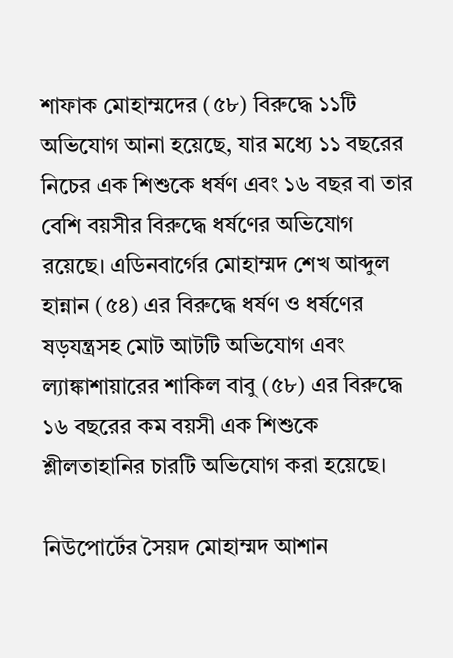শাফাক মোহাম্মদের (৫৮) বিরুদ্ধে ১১টি অভিযোগ আনা হয়েছে, যার মধ্যে ১১ বছরের নিচের এক শিশুকে ধর্ষণ এবং ১৬ বছর বা তার বেশি বয়সীর বিরুদ্ধে ধর্ষণের অভিযোগ রয়েছে। এডিনবার্গের মোহাম্মদ শেখ আব্দুল হান্নান (৫৪) এর বিরুদ্ধে ধর্ষণ ও ধর্ষণের ষড়যন্ত্রসহ মোট আটটি অভিযোগ এবং ল্যাঙ্কাশায়ারের শাকিল বাবু (৫৮) এর বিরুদ্ধে ১৬ বছরের কম বয়সী এক শিশুকে শ্লীলতাহানির চারটি অভিযোগ করা হয়েছে।

নিউপোর্টের সৈয়দ মোহাম্মদ আশান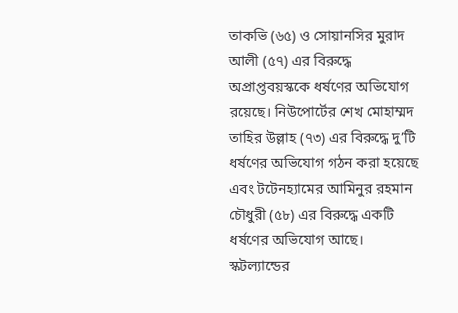তাকভি (৬৫) ও সোয়ানসির মুরাদ আলী (৫৭) এর বিরুদ্ধে অপ্রাপ্তবয়স্ককে ধর্ষণের অভিযোগ রয়েছে। নিউপোর্টের শেখ মোহাম্মদ তাহির উল্লাহ (৭৩) এর বিরুদ্ধে দু’টি ধর্ষণের অভিযোগ গঠন করা হয়েছে এবং টটেনহ্যামের আমিনুর রহমান চৌধুরী (৫৮) এর বিরুদ্ধে একটি ধর্ষণের অভিযোগ আছে। স্কটল্যান্ডের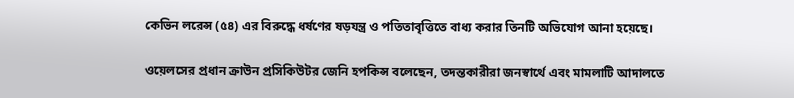কেভিন লরেন্স (৫৪) এর বিরুদ্ধে ধর্ষণের ষড়যন্ত্র ও পতিতাবৃত্তিতে বাধ্য করার তিনটি অভিযোগ আনা হয়েছে।

ওয়েলসের প্রধান ক্রাউন প্রসিকিউটর জেনি হপকিন্স বলেছেন, তদন্তকারীরা জনস্বার্থে এবং মামলাটি আদালতে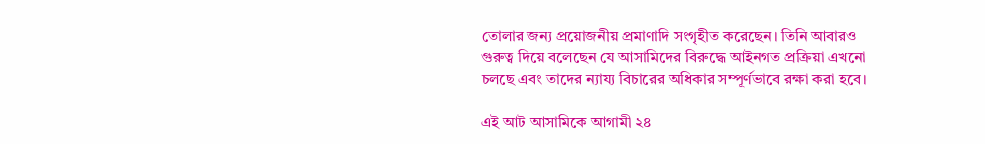তোলার জন্য প্রয়োজনীয় প্রমাণাদি সংগৃহীত করেছেন। তিনি আবারও গুরুত্ব দিয়ে বলেছেন যে আসামিদের বিরুদ্ধে আইনগত প্রক্রিয়া এখনো চলছে এবং তাদের ন্যায্য বিচারের অধিকার সম্পূর্ণভাবে রক্ষা করা হবে।

এই আট আসামিকে আগামী ২৪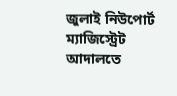জুলাই নিউপোর্ট ম্যাজিস্ট্রেট আদালতে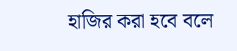হাজির করা হবে বলে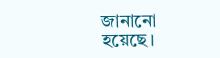জানানো হয়েছে।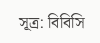সূত্র: বিবিসি